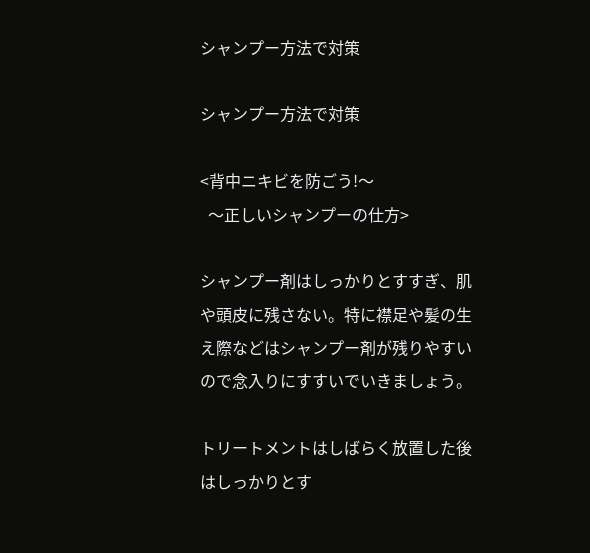シャンプー方法で対策

シャンプー方法で対策

<背中ニキビを防ごう!〜
  〜正しいシャンプーの仕方>

シャンプー剤はしっかりとすすぎ、肌や頭皮に残さない。特に襟足や髪の生え際などはシャンプー剤が残りやすいので念入りにすすいでいきましょう。

トリートメントはしばらく放置した後はしっかりとす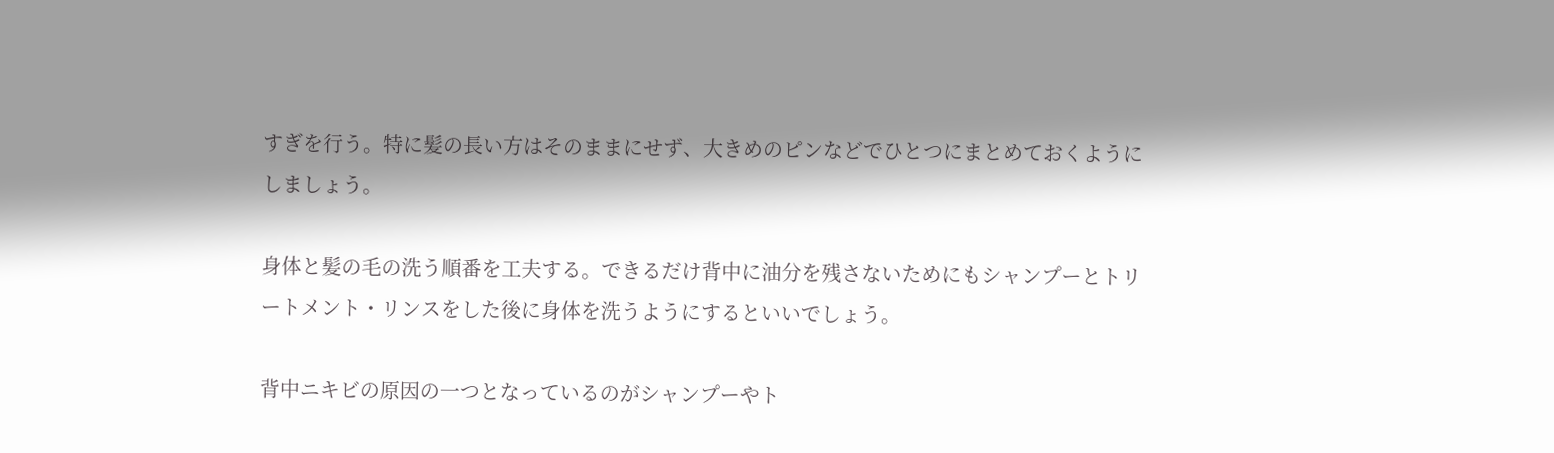すぎを行う。特に髪の長い方はそのままにせず、大きめのピンなどでひとつにまとめておくようにしましょう。

身体と髪の毛の洗う順番を工夫する。できるだけ背中に油分を残さないためにもシャンプーとトリートメント・リンスをした後に身体を洗うようにするといいでしょう。

背中ニキビの原因の一つとなっているのがシャンプーやト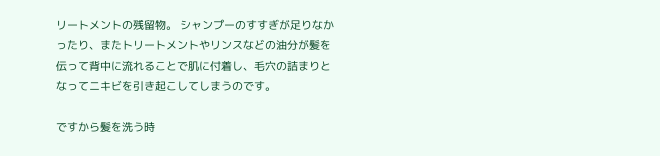リートメントの残留物。 シャンプーのすすぎが足りなかったり、またトリートメントやリンスなどの油分が髪を伝って背中に流れることで肌に付着し、毛穴の詰まりとなってニキビを引き起こしてしまうのです。

ですから髪を洗う時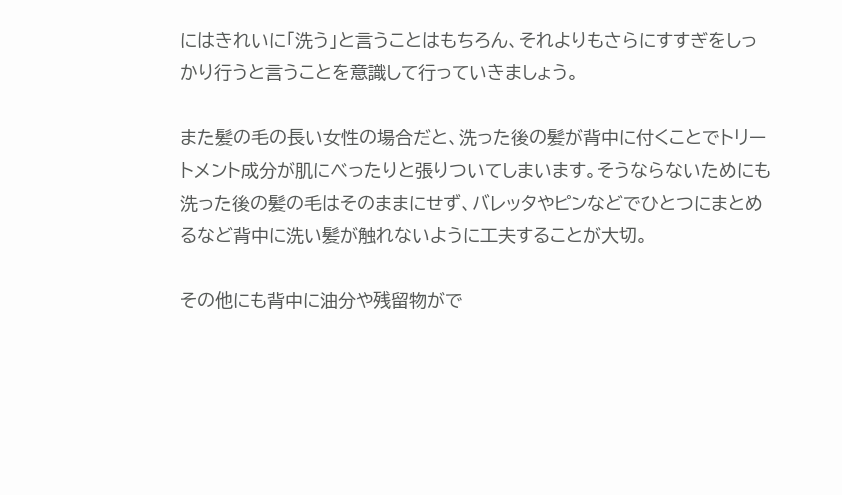にはきれいに「洗う」と言うことはもちろん、それよりもさらにすすぎをしっかり行うと言うことを意識して行っていきましょう。

また髪の毛の長い女性の場合だと、洗った後の髪が背中に付くことでトリートメント成分が肌にべったりと張りついてしまいます。そうならないためにも洗った後の髪の毛はそのままにせず、バレッタやピンなどでひとつにまとめるなど背中に洗い髪が触れないように工夫することが大切。

その他にも背中に油分や残留物がで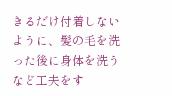きるだけ付着しないように、髪の毛を洗った後に身体を洗うなど工夫をす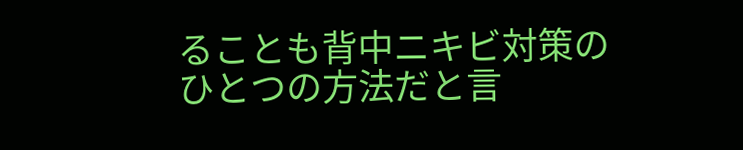ることも背中ニキビ対策のひとつの方法だと言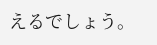えるでしょう。